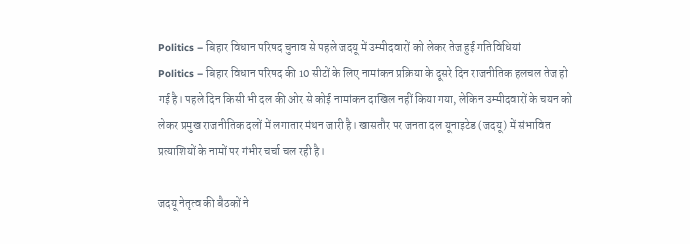Politics – बिहार विधान परिषद चुनाव से पहले जदयू में उम्मीदवारों को लेकर तेज हुई गतिविधियां
Politics – बिहार विधान परिषद की 10 सीटों के लिए नामांकन प्रक्रिया के दूसरे दिन राजनीतिक हलचल तेज हो गई है। पहले दिन किसी भी दल की ओर से कोई नामांकन दाखिल नहीं किया गया, लेकिन उम्मीदवारों के चयन को लेकर प्रमुख राजनीतिक दलों में लगातार मंथन जारी है। खासतौर पर जनता दल यूनाइटेड (जदयू) में संभावित प्रत्याशियों के नामों पर गंभीर चर्चा चल रही है।

जदयू नेतृत्व की बैठकों ने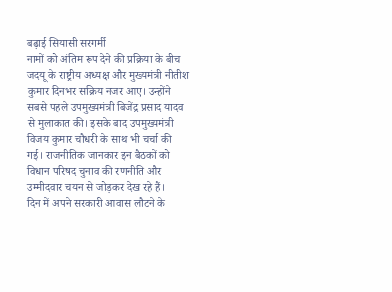बढ़ाई सियासी सरगर्मी
नामों को अंतिम रूप देने की प्रक्रिया के बीच जदयू के राष्ट्रीय अध्यक्ष और मुख्यमंत्री नीतीश कुमार दिनभर सक्रिय नजर आए। उन्होंने सबसे पहले उपमुख्यमंत्री बिजेंद्र प्रसाद यादव से मुलाकात की। इसके बाद उपमुख्यमंत्री विजय कुमार चौधरी के साथ भी चर्चा की गई। राजनीतिक जानकार इन बैठकों को विधान परिषद चुनाव की रणनीति और उम्मीदवार चयन से जोड़कर देख रहे हैं।
दिन में अपने सरकारी आवास लौटने के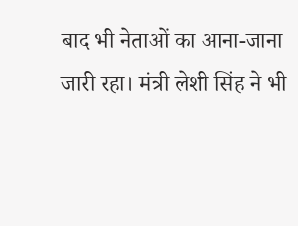बाद भी नेताओं का आना-जाना जारी रहा। मंत्री लेशी सिंह ने भी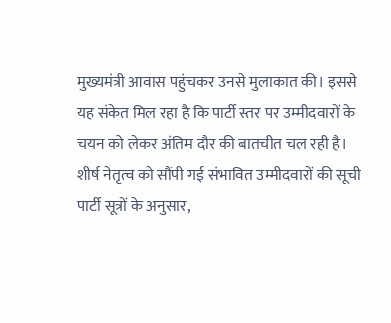मुख्यमंत्री आवास पहुंचकर उनसे मुलाकात की। इससे यह संकेत मिल रहा है कि पार्टी स्तर पर उम्मीदवारों के चयन को लेकर अंतिम दौर की बातचीत चल रही है।
शीर्ष नेतृत्व को सौंपी गई संभावित उम्मीदवारों की सूची
पार्टी सूत्रों के अनुसार,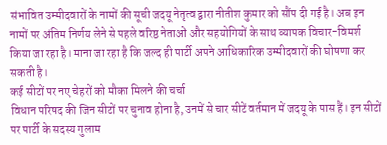संभावित उम्मीदवारों के नामों की सूची जदयू नेतृत्व द्वारा नीतीश कुमार को सौंप दी गई है। अब इन नामों पर अंतिम निर्णय लेने से पहले वरिष्ठ नेताओं और सहयोगियों के साथ व्यापक विचार-विमर्श किया जा रहा है। माना जा रहा है कि जल्द ही पार्टी अपने आधिकारिक उम्मीदवारों की घोषणा कर सकती है।
कई सीटों पर नए चेहरों को मौका मिलने की चर्चा
विधान परिषद की जिन सीटों पर चुनाव होना है, उनमें से चार सीटें वर्तमान में जदयू के पास हैं। इन सीटों पर पार्टी के सदस्य गुलाम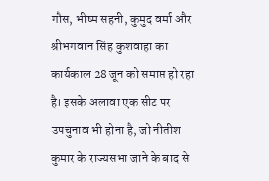गौस, भीष्म सहनी, कुमुद वर्मा और श्रीभगवान सिंह कुशवाहा का कार्यकाल 28 जून को समाप्त हो रहा है। इसके अलावा एक सीट पर उपचुनाव भी होना है, जो नीतीश कुमार के राज्यसभा जाने के बाद से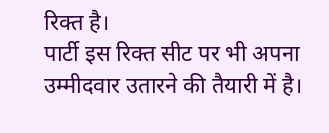रिक्त है।
पार्टी इस रिक्त सीट पर भी अपना उम्मीदवार उतारने की तैयारी में है।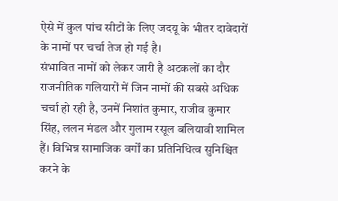ऐसे में कुल पांच सीटों के लिए जदयू के भीतर दावेदारों के नामों पर चर्चा तेज हो गई है।
संभावित नामों को लेकर जारी है अटकलों का दौर
राजनीतिक गलियारों में जिन नामों की सबसे अधिक चर्चा हो रही है, उनमें निशांत कुमार, राजीव कुमार सिंह, ललन मंडल और गुलाम रसूल बलियावी शामिल हैं। विभिन्न सामाजिक वर्गों का प्रतिनिधित्व सुनिश्चित करने के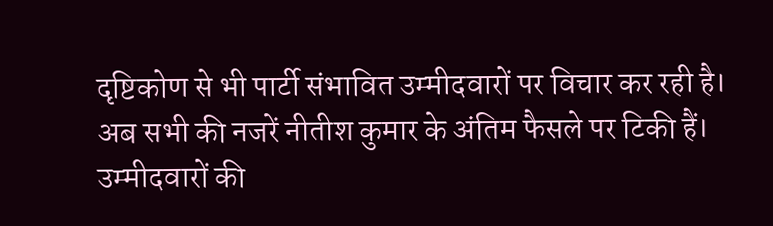दृष्टिकोण से भी पार्टी संभावित उम्मीदवारों पर विचार कर रही है।
अब सभी की नजरें नीतीश कुमार के अंतिम फैसले पर टिकी हैं। उम्मीदवारों की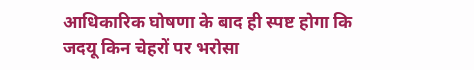आधिकारिक घोषणा के बाद ही स्पष्ट होगा कि जदयू किन चेहरों पर भरोसा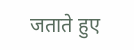जताते हुए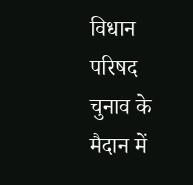विधान परिषद चुनाव के मैदान में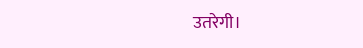उतरेगी।